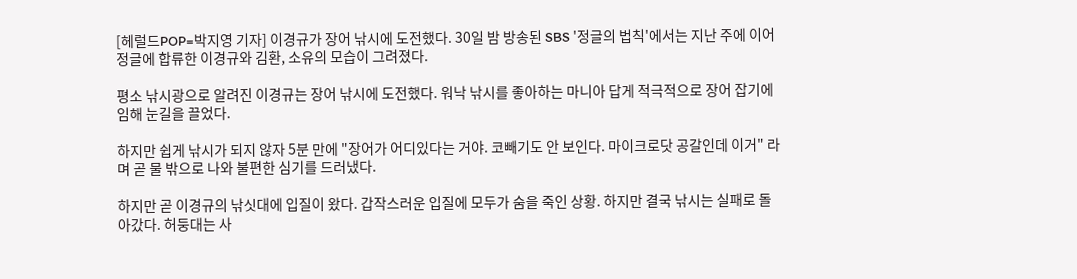[헤럴드POP=박지영 기자] 이경규가 장어 낚시에 도전했다. 30일 밤 방송된 SBS '정글의 법칙'에서는 지난 주에 이어 정글에 합류한 이경규와 김환, 소유의 모습이 그려졌다.

평소 낚시광으로 알려진 이경규는 장어 낚시에 도전했다. 워낙 낚시를 좋아하는 마니아 답게 적극적으로 장어 잡기에 임해 눈길을 끌었다.

하지만 쉽게 낚시가 되지 않자 5분 만에 "장어가 어디있다는 거야. 코빼기도 안 보인다. 마이크로닷 공갈인데 이거" 라며 곧 물 밖으로 나와 불편한 심기를 드러냈다.

하지만 곧 이경규의 낚싯대에 입질이 왔다. 갑작스러운 입질에 모두가 숨을 죽인 상황. 하지만 결국 낚시는 실패로 돌아갔다. 허둥대는 사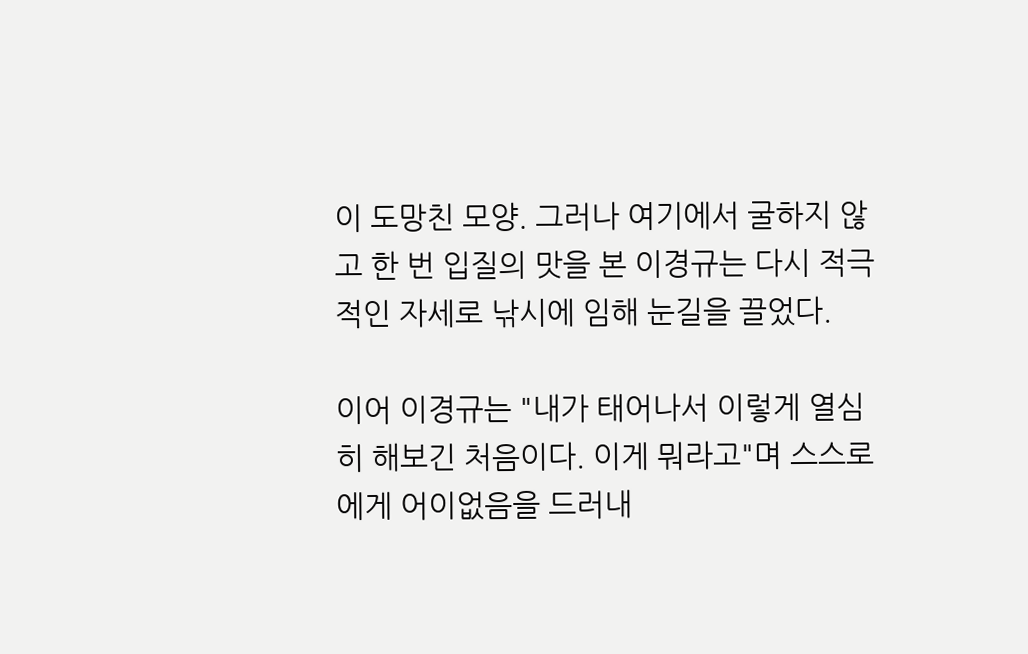이 도망친 모양. 그러나 여기에서 굴하지 않고 한 번 입질의 맛을 본 이경규는 다시 적극적인 자세로 낚시에 임해 눈길을 끌었다.

이어 이경규는 "내가 태어나서 이렇게 열심히 해보긴 처음이다. 이게 뭐라고"며 스스로에게 어이없음을 드러내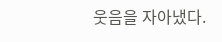웃음을 자아냈다.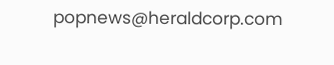popnews@heraldcorp.com